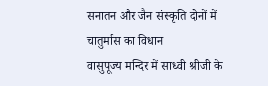सनातन और जैन संस्कृति दोनों में चातुर्मास का विधान
वासुपूज्य मन्दिर में साध्वी श्रीजी के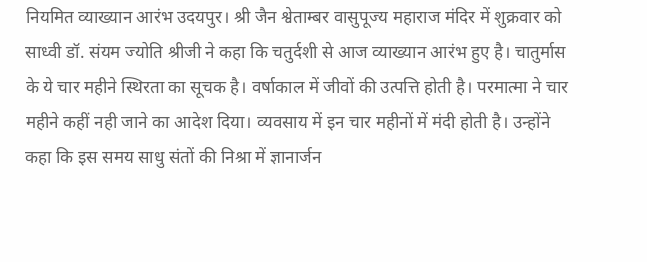नियमित व्याख्यान आरंभ उदयपुर। श्री जैन श्वेताम्बर वासुपूज्य महाराज मंदिर में शुक्रवार को साध्वी डॉ. संयम ज्योति श्रीजी ने कहा कि चतुर्दशी से आज व्याख्यान आरंभ हुए है। चातुर्मास के ये चार महीने स्थिरता का सूचक है। वर्षाकाल में जीवों की उत्पत्ति होती है। परमात्मा ने चार महीने कहीं नही जाने का आदेश दिया। व्यवसाय में इन चार महीनों में मंदी होती है। उन्होंने कहा कि इस समय साधु संतों की निश्रा में ज्ञानार्जन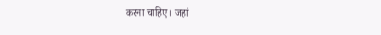करना चाहिए। जहां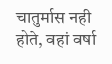चातुर्मास नही होते, वहां वर्षा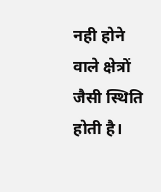नही होने वाले क्षेत्रों जैसी स्थिति होती है।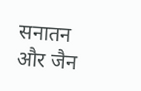सनातन और जैन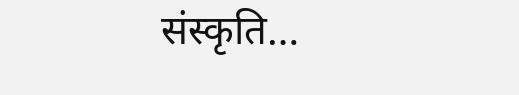संस्कृति…